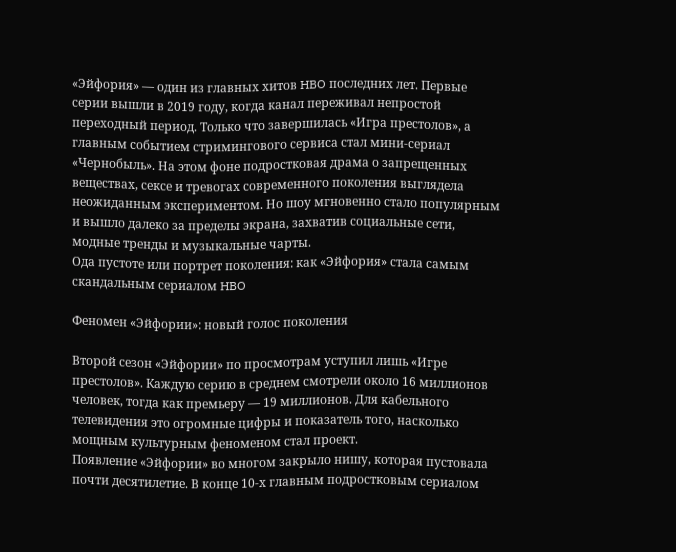«Эйфория» — один из главных хитов HBO последних лет. Первые серии вышли в 2019 году, когда канал переживал непростой переходный период. Только что завершилась «Игра престолов», а главным событием стримингового сервиса стал мини-сериал «Чернобыль». На этом фоне подростковая драма о запрещенных веществах, сексе и тревогах современного поколения выглядела неожиданным экспериментом. Но шоу мгновенно стало популярным и вышло далеко за пределы экрана, захватив социальные сети, модные тренды и музыкальные чарты.
Ода пустоте или портрет поколения: как «Эйфория» стала самым скандальным сериалом HBO

Феномен «Эйфории»: новый голос поколения

Второй сезон «Эйфории» по просмотрам уступил лишь «Игре престолов». Каждую серию в среднем смотрели около 16 миллионов человек, тогда как премьеру — 19 миллионов. Для кабельного телевидения это огромные цифры и показатель того, насколько мощным культурным феноменом стал проект.
Появление «Эйфории» во многом закрыло нишу, которая пустовала почти десятилетие. В конце 10-х главным подростковым сериалом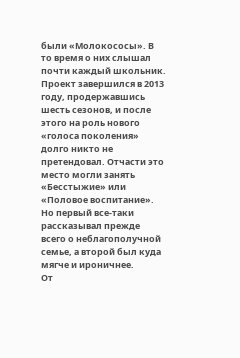были «Молокососы». В то время о них слышал почти каждый школьник. Проект завершился в 2013 году, продержавшись шесть сезонов, и после этого на роль нового «голоса поколения» долго никто не претендовал. Отчасти это место могли занять «Бесстыжие» или «Половое воспитание». Но первый все-таки рассказывал прежде всего о неблагополучной семье, а второй был куда мягче и ироничнее.
От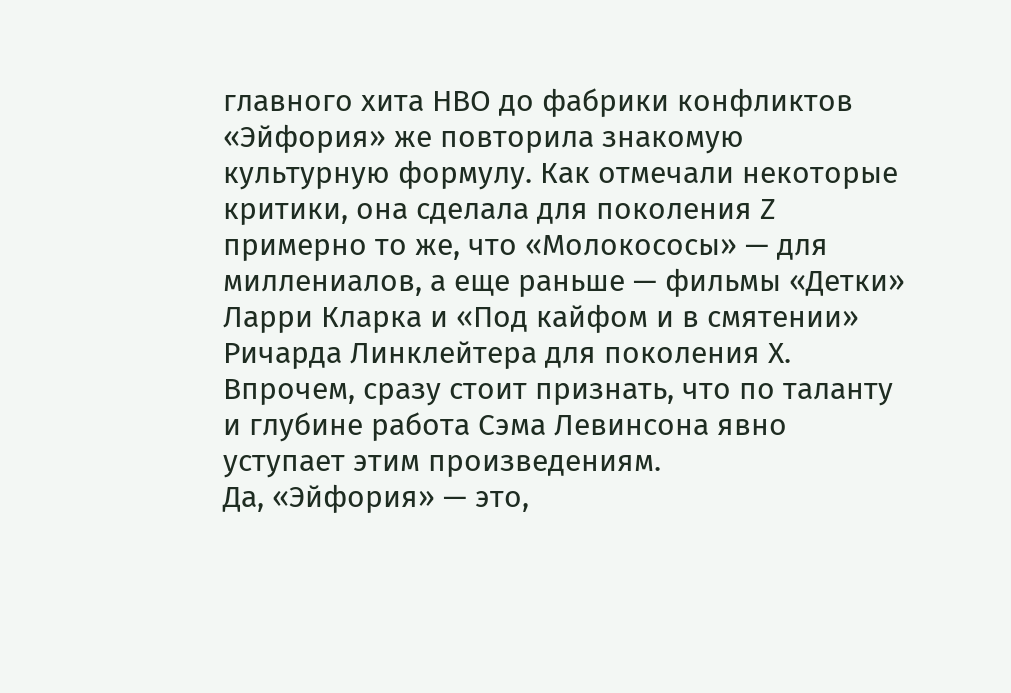главного хита HBO до фабрики конфликтов
«Эйфория» же повторила знакомую культурную формулу. Как отмечали некоторые критики, она сделала для поколения Z примерно то же, что «Молокососы» — для миллениалов, а еще раньше — фильмы «Детки» Ларри Кларка и «Под кайфом и в смятении» Ричарда Линклейтера для поколения X. Впрочем, сразу стоит признать, что по таланту и глубине работа Сэма Левинсона явно уступает этим произведениям.
Да, «Эйфория» — это,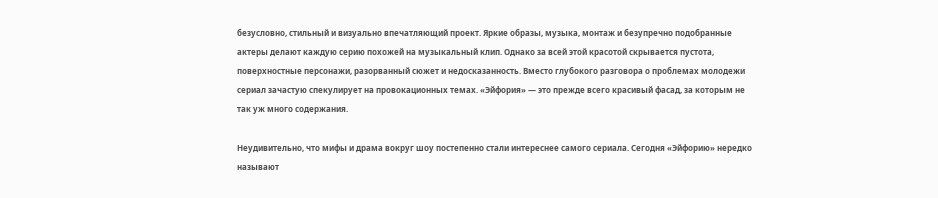безусловно, стильный и визуально впечатляющий проект. Яркие образы, музыка, монтаж и безупречно подобранные актеры делают каждую серию похожей на музыкальный клип. Однако за всей этой красотой скрывается пустота, поверхностные персонажи, разорванный сюжет и недосказанность. Вместо глубокого разговора о проблемах молодежи сериал зачастую спекулирует на провокационных темах. «Эйфория» — это прежде всего красивый фасад, за которым не так уж много содержания.

Неудивительно, что мифы и драма вокруг шоу постепенно стали интереснее самого сериала. Сегодня «Эйфорию» нередко называют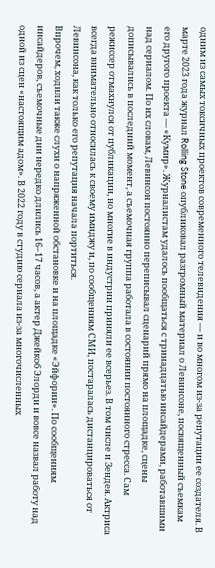одним из самых токсичных проектов современного телевидения — и во многом из-за репутации ее создателя. В марте 2023 года журнал Rolling Stone опубликовал разгромный материал о Левинсоне, посвященный съемкам его другого проекта — «Кумир». Журналистам удалось пообщаться с тринадцатью инсайдерами, работавшими над сериалом. По их словам, Левинсон постоянно переписывал сценарий прямо на площадке, сцены дописывались в последний момент, а съемочная группа работала в состоянии постоянного стресса. Сам режиссер отмахнулся от публикации, но многие в индустрии приняли ее всерьез. В том числе и Зендея. Актриса всегда внимательно относилась к своему имиджу и, по сообщениям СМИ, постаралась дистанцироваться от Левинсона, как только его репутация начала портиться.
Впрочем, ходили также слухи о напряженной обстановке и на площадке «Эйфории». По сообщениям инсайдеров, съемочные дни нередко длились 16–17 часов, а актер Джейкоб Элорди и вовсе назвал работу над одной из сцен «настоящим адом». В 2022 году в студию сериала из-за многочисленных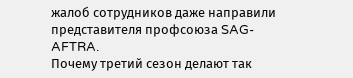жалоб сотрудников даже направили представителя профсоюза SAG-AFTRA.
Почему третий сезон делают так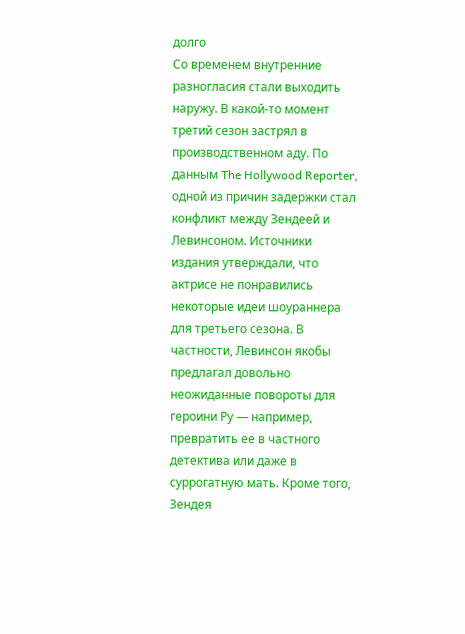долго
Со временем внутренние разногласия стали выходить наружу. В какой-то момент третий сезон застрял в производственном аду. По данным The Hollywood Reporter, одной из причин задержки стал конфликт между Зендеей и Левинсоном. Источники издания утверждали, что актрисе не понравились некоторые идеи шоураннера для третьего сезона. В частности, Левинсон якобы предлагал довольно неожиданные повороты для героини Ру — например, превратить ее в частного детектива или даже в суррогатную мать. Кроме того, Зендея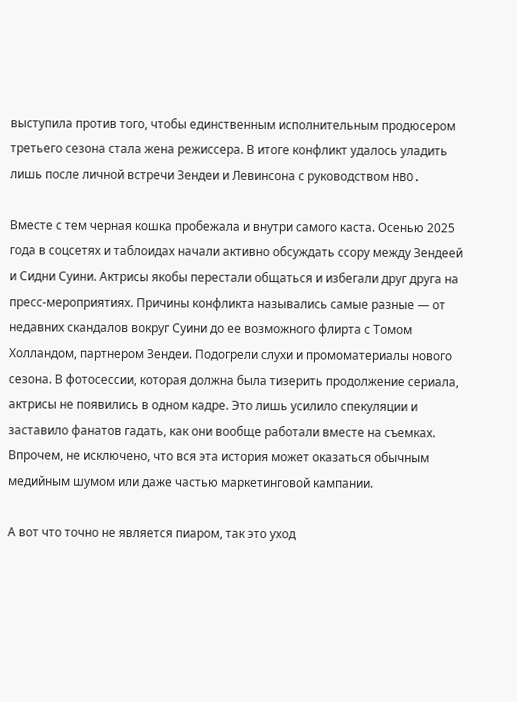выступила против того, чтобы единственным исполнительным продюсером третьего сезона стала жена режиссера. В итоге конфликт удалось уладить лишь после личной встречи Зендеи и Левинсона с руководством HBO.

Вместе с тем черная кошка пробежала и внутри самого каста. Осенью 2025 года в соцсетях и таблоидах начали активно обсуждать ссору между Зендеей и Сидни Суини. Актрисы якобы перестали общаться и избегали друг друга на пресс-мероприятиях. Причины конфликта назывались самые разные — от недавних скандалов вокруг Суини до ее возможного флирта с Томом Холландом, партнером Зендеи. Подогрели слухи и промоматериалы нового сезона. В фотосессии, которая должна была тизерить продолжение сериала, актрисы не появились в одном кадре. Это лишь усилило спекуляции и заставило фанатов гадать, как они вообще работали вместе на съемках. Впрочем, не исключено, что вся эта история может оказаться обычным медийным шумом или даже частью маркетинговой кампании.

А вот что точно не является пиаром, так это уход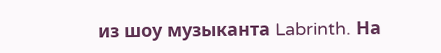из шоу музыканта Labrinth. На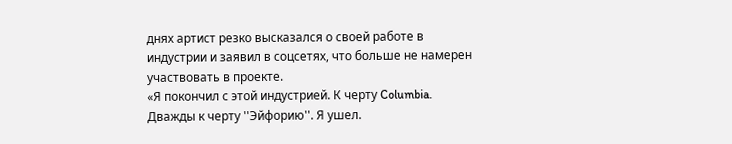днях артист резко высказался о своей работе в индустрии и заявил в соцсетях, что больше не намерен участвовать в проекте.
«Я покончил с этой индустрией. К черту Columbia. Дважды к черту ''Эйфорию''. Я ушел.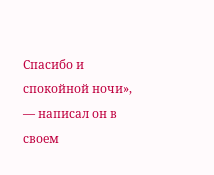Спасибо и спокойной ночи», — написал он в своем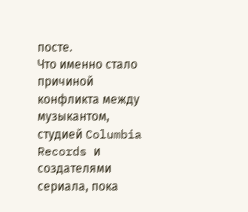посте.
Что именно стало причиной конфликта между музыкантом, студией Columbia Records и создателями сериала, пока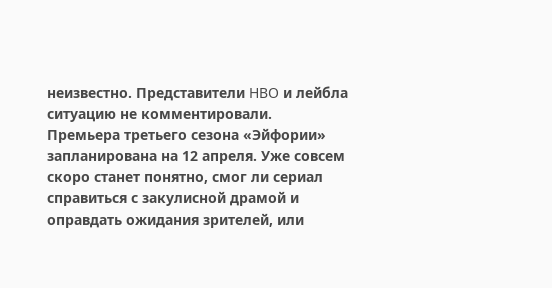неизвестно. Представители HBO и лейбла ситуацию не комментировали.
Премьера третьего сезона «Эйфории» запланирована на 12 апреля. Уже совсем скоро станет понятно, смог ли сериал справиться с закулисной драмой и оправдать ожидания зрителей, или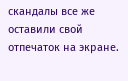скандалы все же оставили свой отпечаток на экране.